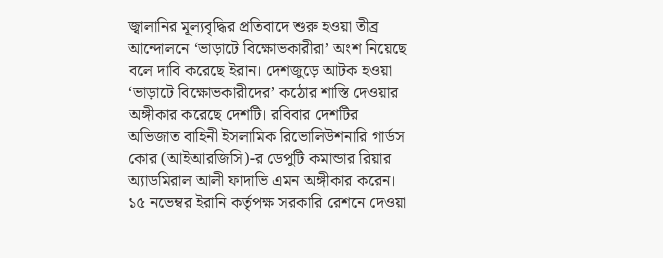জ্বালানির মূল্যবৃদ্ধির প্রতিবাদে শুরু হওয়া তীব্র আন্দোলনে ‘ভাড়াটে বিক্ষোভকারীরা’ অংশ নিয়েছে বলে দাবি করেছে ইরান। দেশজুড়ে আটক হওয়া ‘ভাড়াটে বিক্ষোভকারীদের’ কঠোর শাস্তি দেওয়ার অঙ্গীকার করেছে দেশটি। রবিবার দেশটির অভিজাত বাহিনী ইসলামিক রিভোলিউশনারি গার্ডস কোর (আইআরজিসি)-র ডেপুটি কমান্ডার রিয়ার অ্যাডমিরাল আলী ফাদাভি এমন অঙ্গীকার করেন।
১৫ নভেম্বর ইরানি কর্তৃপক্ষ সরকারি রেশনে দেওয়া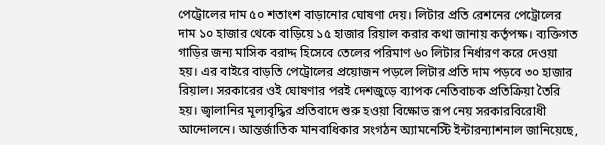পেট্রোলের দাম ৫০ শতাংশ বাড়ানোর ঘোষণা দেয়। লিটার প্রতি রেশনের পেট্রোলের দাম ১০ হাজার থেকে বাড়িয়ে ১৫ হাজার রিয়াল করার কথা জানায় কর্তৃপক্ষ। ব্যক্তিগত গাড়ির জন্য মাসিক বরাদ্দ হিসেবে তেলের পরিমাণ ৬০ লিটার নির্ধারণ করে দেওয়া হয়। এর বাইরে বাড়তি পেট্রোলের প্রয়োজন পড়লে লিটার প্রতি দাম পড়বে ৩০ হাজার রিয়াল। সরকারের ওই ঘোষণার পরই দেশজুড়ে ব্যাপক নেতিবাচক প্রতিক্রিয়া তৈরি হয়। জ্বালানির মূল্যবৃদ্ধির প্রতিবাদে শুরু হওয়া বিক্ষোভ রূপ নেয় সরকারবিরোধী আন্দোলনে। আন্তর্জাতিক মানবাধিকার সংগঠন অ্যামনেস্টি ইন্টারন্যাশনাল জানিয়েছে,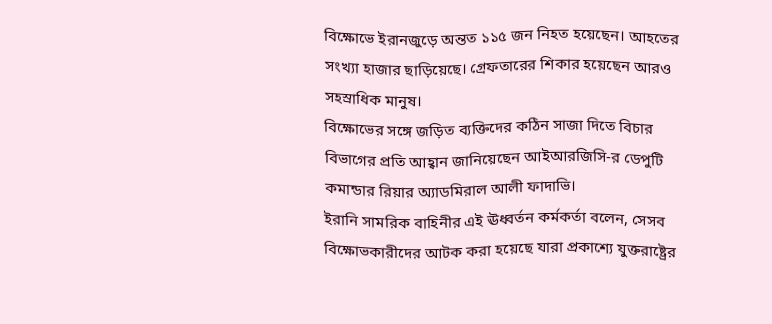বিক্ষোভে ইরানজুড়ে অন্তত ১১৫ জন নিহত হয়েছেন। আহতের সংখ্যা হাজার ছাড়িয়েছে। গ্রেফতারের শিকার হয়েছেন আরও সহস্রাধিক মানুষ।
বিক্ষোভের সঙ্গে জড়িত ব্যক্তিদের কঠিন সাজা দিতে বিচার বিভাগের প্রতি আহ্বান জানিয়েছেন আইআরজিসি-র ডেপুটি কমান্ডার রিয়ার অ্যাডমিরাল আলী ফাদাভি।
ইরানি সামরিক বাহিনীর এই ঊধ্বর্তন কর্মকর্তা বলেন, সেসব বিক্ষোভকারীদের আটক করা হয়েছে যারা প্রকাশ্যে যুক্তরাষ্ট্রের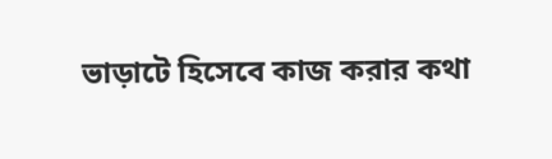ভাড়াটে হিসেবে কাজ করার কথা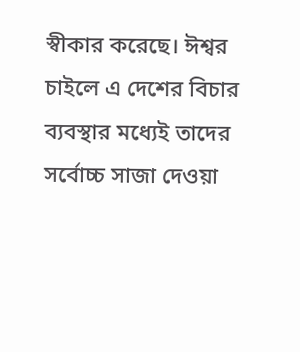স্বীকার করেছে। ঈশ্বর চাইলে এ দেশের বিচার ব্যবস্থার মধ্যেই তাদের সর্বোচ্চ সাজা দেওয়া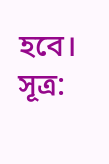হবে। সূত্র: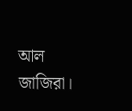আল জাজিরা।